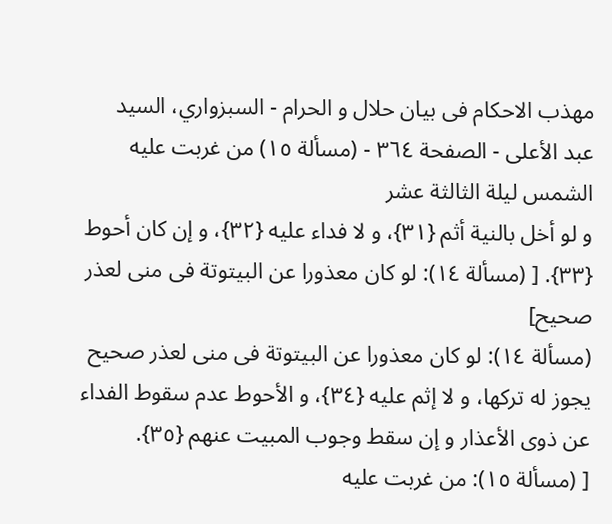مهذب الاحکام فی بیان حلال و الحرام - السبزواري، السيد عبد الأعلى - الصفحة ٣٦٤ - (مسألة ١٥) من غربت علیه الشمس لیلة الثالثة عشر
و لو أخل بالنیة أثم {٣١}، و لا فداء علیه {٣٢}، و إن کان أحوط {٣٣}. [ (مسألة ١٤): لو کان معذورا عن البیتوتة فی منی لعذر صحیح]
(مسألة ١٤): لو کان معذورا عن البیتوتة فی منی لعذر صحیح یجوز له ترکها، و لا إثم علیه {٣٤}، و الأحوط عدم سقوط الفداء عن ذوی الأعذار و إن سقط وجوب المبیت عنهم {٣٥}.
[ (مسألة ١٥): من غربت علیه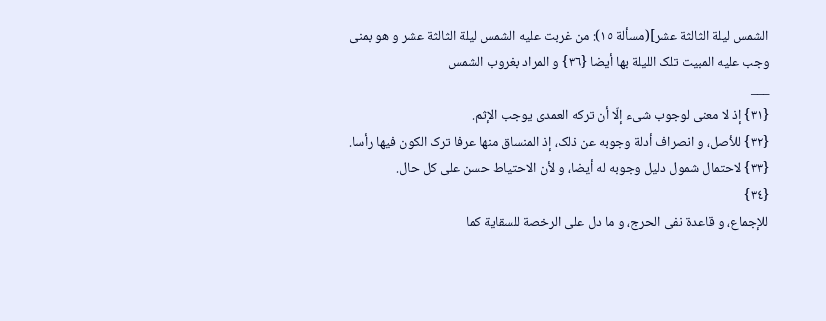الشمس لیلة الثالثة عشر](مسألة ١٥): من غربت علیه الشمس لیلة الثالثة عشر و هو بمنی وجب علیه المبیت تلک اللیلة بها أیضا {٣٦} و المراد بغروب الشمس
___
{٣١} إذ لا معنی لوجوب شیء إلّا أن ترکه العمدی یوجب الإثم.
{٣٢} للأصل، و انصراف أدلة وجوبه عن ذلک، إذ المنساق منها عرفا ترک الکون فیها رأسا.
{٣٣} لاحتمال شمول دلیل وجوبه له أیضا، و لأن الاحتیاط حسن علی کل حال.
{٣٤}
للإجماع، و قاعدة نفی الحرج، و ما دل علی الرخصة للسقایة کما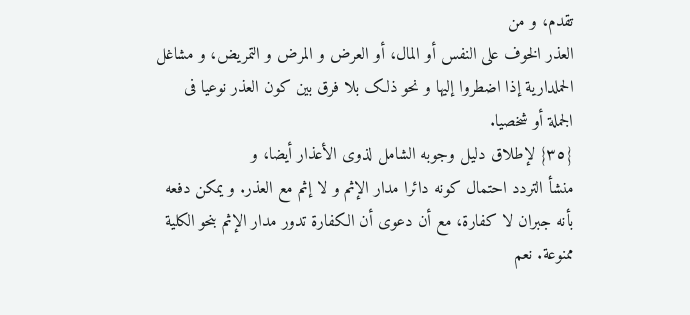تقدم، و من
العذر الخوف علی النفس أو المال، أو العرض و المرض و التمریض، و مشاغل
الحملداریة إذا اضطروا إلیها و نحو ذلک بلا فرق بین کون العذر نوعیا فی
الجملة أو شخصیا.
{٣٥} لإطلاق دلیل وجوبه الشامل لذوی الأعذار أیضا، و
منشأ التردد احتمال کونه دائرا مدار الإثم و لا إثم مع العذر. و یمکن دفعه
بأنه جبران لا کفارة، مع أن دعوی أن الکفارة تدور مدار الإثم بنحو الکلیة
ممنوعة. نعم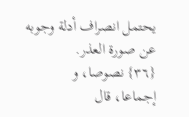یحتمل انصراف أدلة وجوبه عن صورة العذر.
{٣٦} نصوصا، و
إجماعا، قال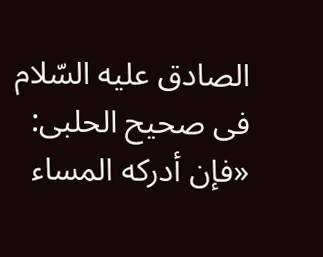الصادق علیه السّلام فی صحیح الحلبی: «فإن أدرکه المساء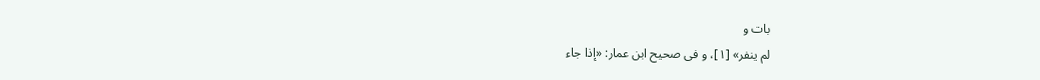بات و
لم ینفر» [١]، و فی صحیح ابن عمار: «إذا جاء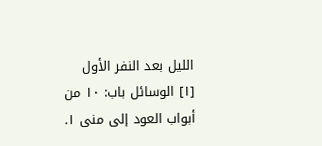اللیل بعد النفر الأول
[١] الوسائل باب: ١٠ من أبواب العود إلی منی ١.